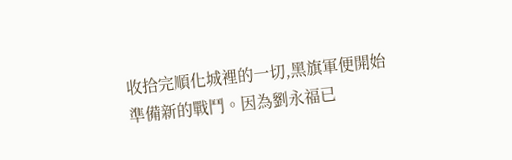收拾完順化城裡的一切,黑旗軍便開始準備新的戰鬥。因為劉永福已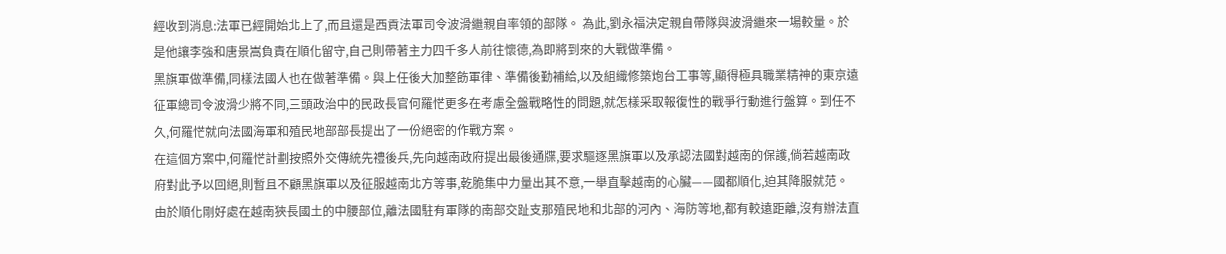經收到消息:法軍已經開始北上了,而且還是西貢法軍司令波滑繼親自率領的部隊。 為此,劉永福決定親自帶隊與波滑繼來一場較量。於是他讓李強和唐景嵩負責在順化留守,自己則帶著主力四千多人前往懷德,為即將到來的大戰做準備。
黑旗軍做準備,同樣法國人也在做著準備。與上任後大加整飭軍律、準備後勤補給,以及組織修築炮台工事等,顯得極具職業精神的東京遠征軍總司令波滑少將不同,三頭政治中的民政長官何羅恾更多在考慮全盤戰略性的問題,就怎樣采取報復性的戰爭行動進行盤算。到任不久,何羅恾就向法國海軍和殖民地部部長提出了一份絕密的作戰方案。
在這個方案中,何羅恾計劃按照外交傳統先禮後兵,先向越南政府提出最後通牒,要求驅逐黑旗軍以及承認法國對越南的保護,倘若越南政府對此予以回絕,則暫且不顧黑旗軍以及征服越南北方等事,乾脆集中力量出其不意,一舉直擊越南的心臟——國都順化,迫其降服就范。
由於順化剛好處在越南狹長國土的中腰部位,離法國駐有軍隊的南部交趾支那殖民地和北部的河內、海防等地,都有較遠距離,沒有辦法直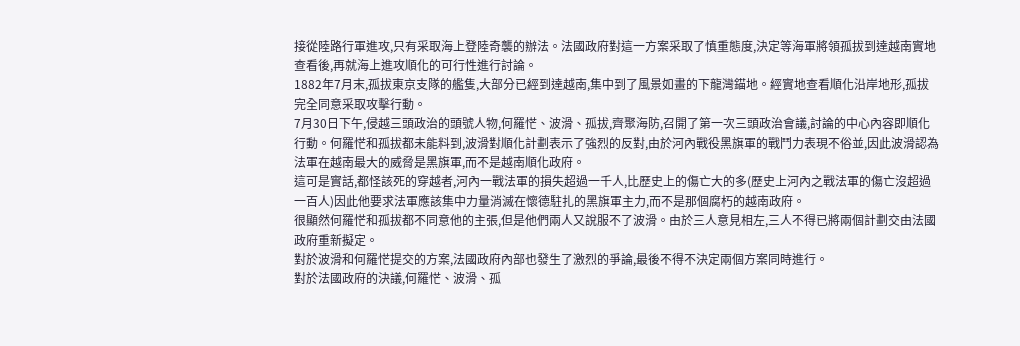接從陸路行軍進攻,只有采取海上登陸奇襲的辦法。法國政府對這一方案采取了慎重態度,決定等海軍將領孤拔到達越南實地查看後,再就海上進攻順化的可行性進行討論。
1882年7月末,孤拔東京支隊的艦隻,大部分已經到達越南,集中到了風景如畫的下龍灣錨地。經實地查看順化沿岸地形,孤拔完全同意采取攻擊行動。
7月30日下午,侵越三頭政治的頭號人物,何羅恾、波滑、孤拔,齊聚海防,召開了第一次三頭政治會議,討論的中心內容即順化行動。何羅恾和孤拔都未能料到,波滑對順化計劃表示了強烈的反對,由於河內戰役黑旗軍的戰鬥力表現不俗並,因此波滑認為法軍在越南最大的威脅是黑旗軍,而不是越南順化政府。
這可是實話,都怪該死的穿越者,河內一戰法軍的損失超過一千人,比歷史上的傷亡大的多(歷史上河內之戰法軍的傷亡沒超過一百人)因此他要求法軍應該集中力量消滅在懷德駐扎的黑旗軍主力,而不是那個腐朽的越南政府。
很顯然何羅恾和孤拔都不同意他的主張,但是他們兩人又說服不了波滑。由於三人意見相左,三人不得已將兩個計劃交由法國政府重新擬定。
對於波滑和何羅恾提交的方案,法國政府內部也發生了激烈的爭論,最後不得不決定兩個方案同時進行。
對於法國政府的決議,何羅恾、波滑、孤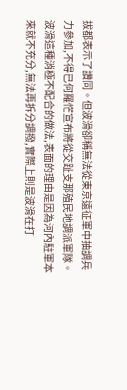拔都表示了讚同。但波滑卻稱無法從東京遠征軍中抽調兵力參加,不得已何羅恾宣布將從交趾支那殖民地調派軍隊。
波滑這種消極不配合的做法,表面的理由是因為河內駐軍本來就不充分,無法再拆分調撥,實際上則是波滑在打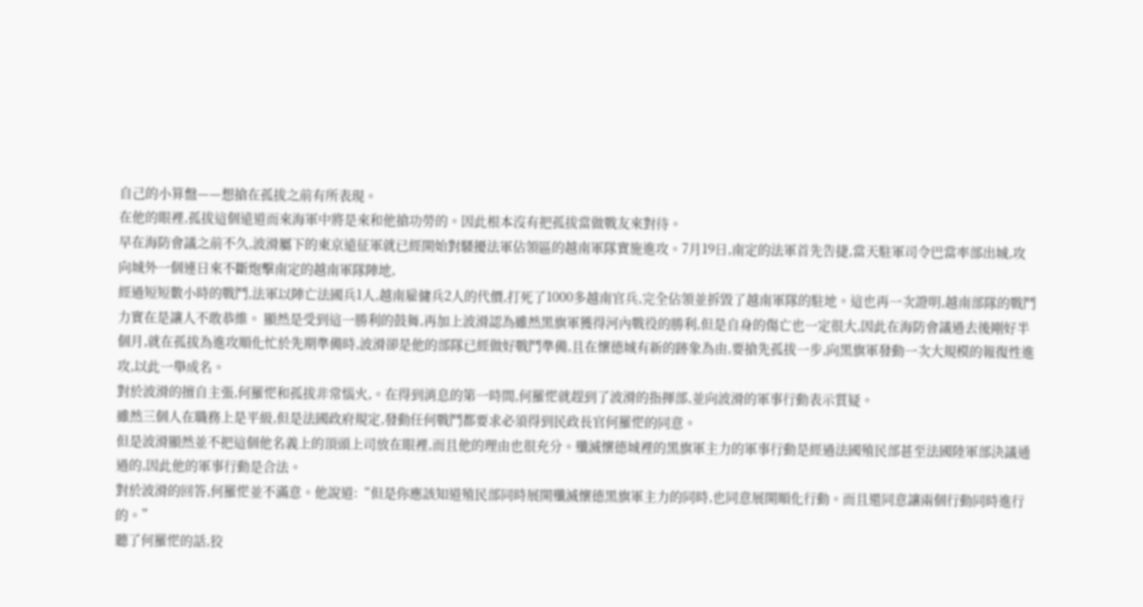自己的小算盤——想搶在孤拔之前有所表現。
在他的眼裡,孤拔這個遠道而來海軍中將是來和他搶功勞的。因此根本沒有把孤拔當做戰友來對待。
早在海防會議之前不久,波滑屬下的東京遠征軍就已經開始對騷擾法軍佔領區的越南軍隊實施進攻。7月19日,南定的法軍首先告捷,當天駐軍司令巴當率部出城,攻向城外一個連日來不斷炮擊南定的越南軍隊陣地,
經過短短數小時的戰鬥,法軍以陣亡法國兵1人,越南雇傭兵2人的代價,打死了1000多越南官兵,完全佔領並拆毀了越南軍隊的駐地。這也再一次證明,越南部隊的戰鬥力實在是讓人不敢恭維。 顯然是受到這一勝利的鼓舞,再加上波滑認為雖然黑旗軍獲得河內戰役的勝利,但是自身的傷亡也一定很大,因此在海防會議過去後剛好半個月,就在孤拔為進攻順化忙於先期準備時,波滑卻是他的部隊已經做好戰鬥準備,且在懷德城有新的跡象為由,要搶先孤拔一步,向黑旗軍發動一次大規模的報復性進攻,以此一舉成名。
對於波滑的擅自主張,何羅恾和孤拔非常惱火,。在得到消息的第一時間,何羅恾就趕到了波滑的指揮部,並向波滑的軍事行動表示質疑。
雖然三個人在職務上是平級,但是法國政府規定,發動任何戰鬥都要求必須得到民政長官何羅恾的同意。
但是波滑顯然並不把這個他名義上的頂頭上司放在眼裡,而且他的理由也很充分。殲滅懷德城裡的黑旗軍主力的軍事行動是經過法國殖民部甚至法國陸軍部決議通過的,因此他的軍事行動是合法。
對於波滑的回答,何羅恾並不滿意。他說道:“但是你應該知道殖民部同時展開殲滅懷德黑旗軍主力的同時,也同意展開順化行動。而且還同意讓兩個行動同時進行的。”
聽了何羅恾的話,狡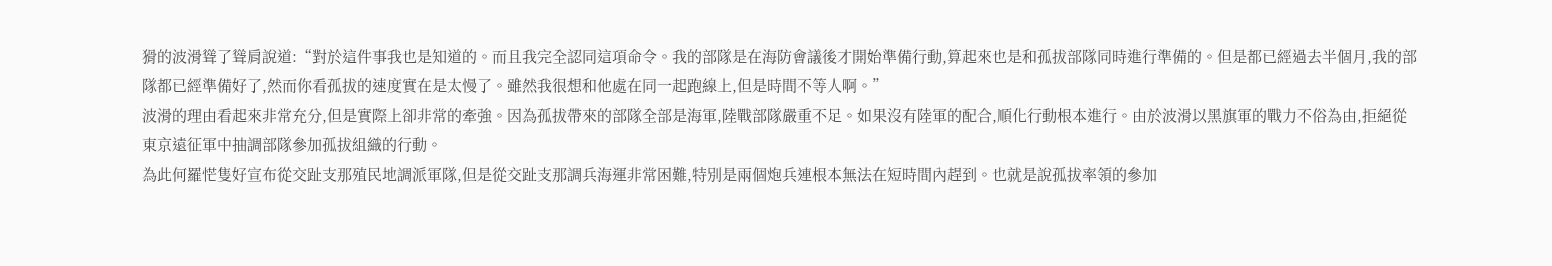猾的波滑聳了聳肩說道:“對於這件事我也是知道的。而且我完全認同這項命令。我的部隊是在海防會議後才開始準備行動,算起來也是和孤拔部隊同時進行準備的。但是都已經過去半個月,我的部隊都已經準備好了,然而你看孤拔的速度實在是太慢了。雖然我很想和他處在同一起跑線上,但是時間不等人啊。”
波滑的理由看起來非常充分,但是實際上卻非常的牽強。因為孤拔帶來的部隊全部是海軍,陸戰部隊嚴重不足。如果沒有陸軍的配合,順化行動根本進行。由於波滑以黑旗軍的戰力不俗為由,拒絕從東京遠征軍中抽調部隊參加孤拔組織的行動。
為此何羅恾隻好宣布從交趾支那殖民地調派軍隊,但是從交趾支那調兵海運非常困難,特別是兩個炮兵連根本無法在短時間內趕到。也就是說孤拔率領的參加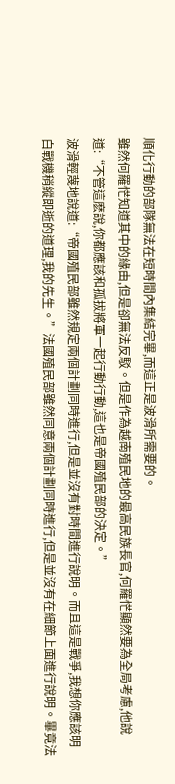順化行動的部隊無法在短時間內集結完畢,而這正是波滑所需要的。
雖然何羅恾知道其中的緣由,但是卻無法反駁。但是作為越南殖民地的最高民族長官,何羅恾顯然要為全局考慮,他說道:“不管這麽說,你都應該和孤拔將軍一起行動行動,這也是帝國殖民部的決定。”
波滑輕蔑地說道:“帝國殖民部雖然規定兩個計劃同時進行,但是並沒有對時間進行說明。而且這是戰爭,我想你應該明白戰機稍縱即逝的道理,我的先生。”法國殖民部雖然同意兩個計劃同時進行,但是並沒有在細節上面進行說明。畢竟法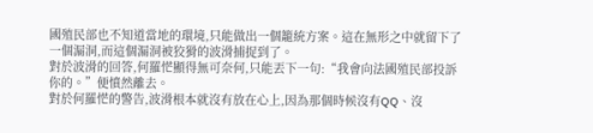國殖民部也不知道當地的環境,只能做出一個籠統方案。這在無形之中就留下了一個漏洞,而這個漏洞被狡猾的波滑捕捉到了。
對於波滑的回答,何羅恾顯得無可奈何,只能丟下一句:“我會向法國殖民部投訴你的。”便憤然離去。
對於何羅恾的警告,波滑根本就沒有放在心上,因為那個時候沒有QQ、沒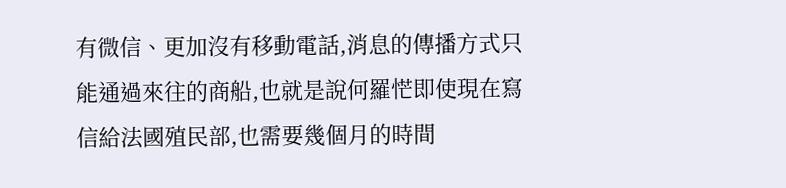有微信、更加沒有移動電話,消息的傳播方式只能通過來往的商船,也就是說何羅恾即使現在寫信給法國殖民部,也需要幾個月的時間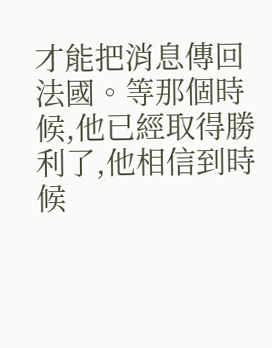才能把消息傳回法國。等那個時候,他已經取得勝利了,他相信到時候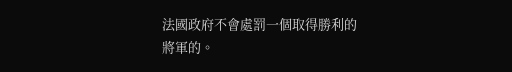法國政府不會處罰一個取得勝利的將軍的。